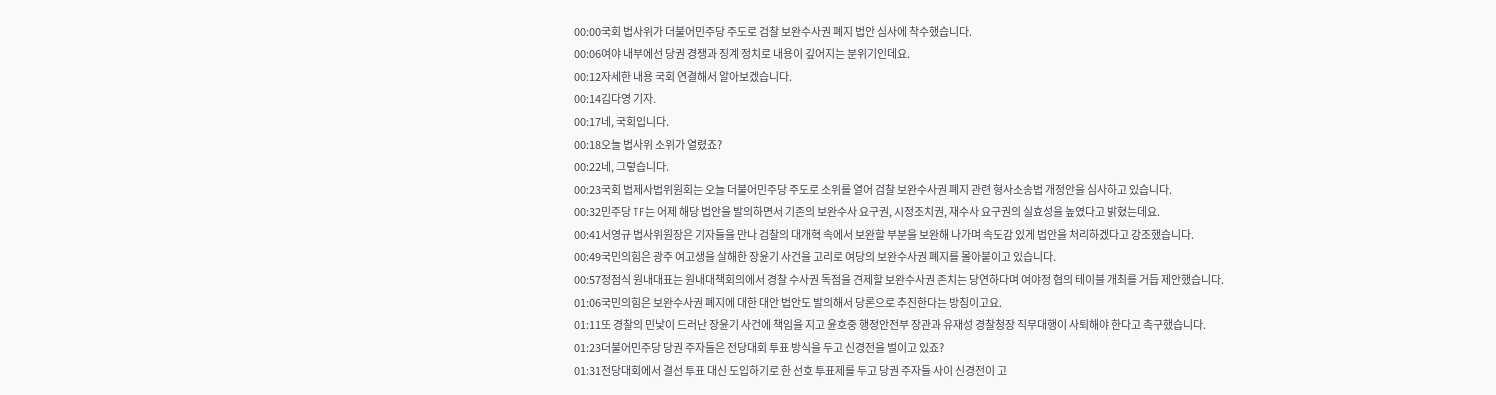00:00국회 법사위가 더불어민주당 주도로 검찰 보완수사권 폐지 법안 심사에 착수했습니다.
00:06여야 내부에선 당권 경쟁과 징계 정치로 내용이 깊어지는 분위기인데요.
00:12자세한 내용 국회 연결해서 알아보겠습니다.
00:14김다영 기자.
00:17네, 국회입니다.
00:18오늘 법사위 소위가 열렸죠?
00:22네, 그렇습니다.
00:23국회 법제사법위원회는 오늘 더불어민주당 주도로 소위를 열어 검찰 보완수사권 폐지 관련 형사소송법 개정안을 심사하고 있습니다.
00:32민주당 TF는 어제 해당 법안을 발의하면서 기존의 보완수사 요구권, 시정조치권, 재수사 요구권의 실효성을 높였다고 밝혔는데요.
00:41서영규 법사위원장은 기자들을 만나 검찰의 대개혁 속에서 보완할 부분을 보완해 나가며 속도감 있게 법안을 처리하겠다고 강조했습니다.
00:49국민의힘은 광주 여고생을 살해한 장윤기 사건을 고리로 여당의 보완수사권 폐지를 몰아붙이고 있습니다.
00:57정점식 원내대표는 원내대책회의에서 경찰 수사권 독점을 견제할 보완수사권 존치는 당연하다며 여야정 협의 테이블 개최를 거듭 제안했습니다.
01:06국민의힘은 보완수사권 폐지에 대한 대안 법안도 발의해서 당론으로 추진한다는 방침이고요.
01:11또 경찰의 민낯이 드러난 장윤기 사건에 책임을 지고 윤호중 행정안전부 장관과 유재성 경찰청장 직무대행이 사퇴해야 한다고 촉구했습니다.
01:23더불어민주당 당권 주자들은 전당대회 투표 방식을 두고 신경전을 벌이고 있죠?
01:31전당대회에서 결선 투표 대신 도입하기로 한 선호 투표제를 두고 당권 주자들 사이 신경전이 고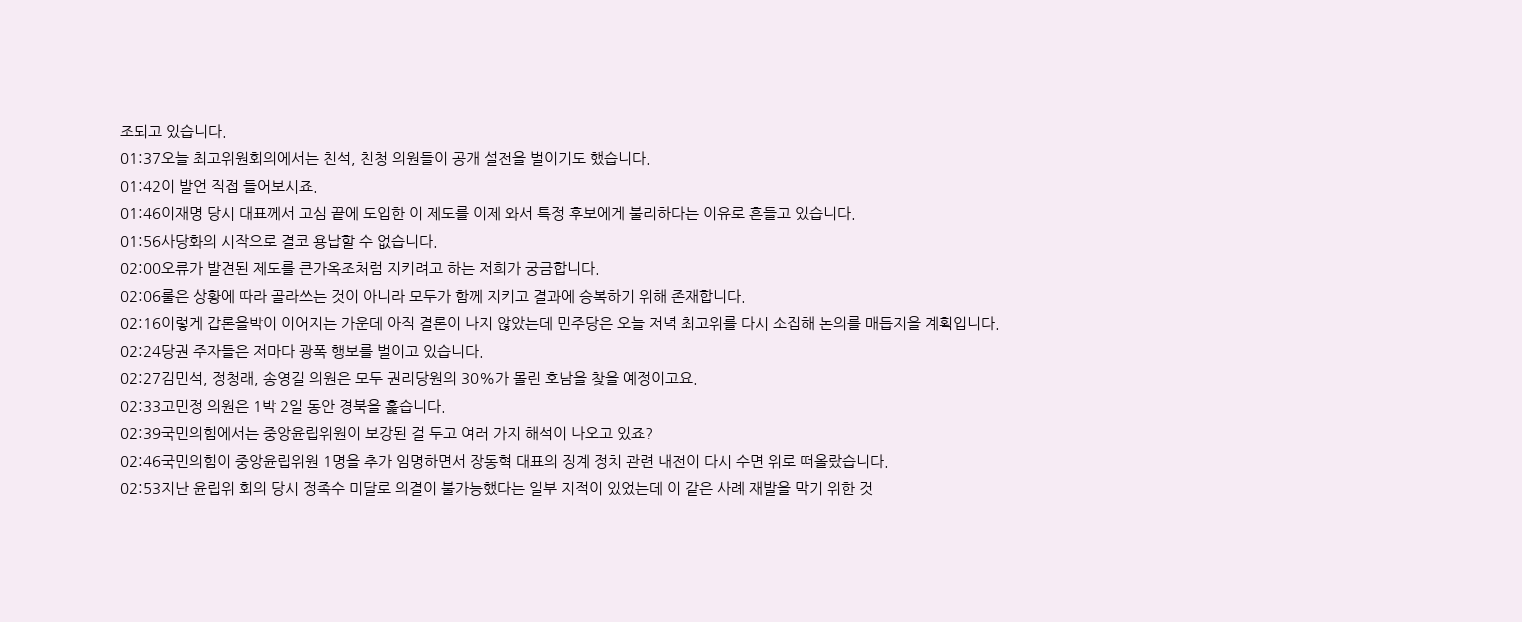조되고 있습니다.
01:37오늘 최고위원회의에서는 친석, 친청 의원들이 공개 설전을 벌이기도 했습니다.
01:42이 발언 직접 들어보시죠.
01:46이재명 당시 대표께서 고심 끝에 도입한 이 제도를 이제 와서 특정 후보에게 불리하다는 이유로 흔들고 있습니다.
01:56사당화의 시작으로 결코 용납할 수 없습니다.
02:00오류가 발견된 제도를 큰가옥조처럼 지키려고 하는 저희가 궁금합니다.
02:06룰은 상황에 따라 골라쓰는 것이 아니라 모두가 함께 지키고 결과에 승복하기 위해 존재합니다.
02:16이렇게 갑론을박이 이어지는 가운데 아직 결론이 나지 않았는데 민주당은 오늘 저녁 최고위를 다시 소집해 논의를 매듭지을 계획입니다.
02:24당권 주자들은 저마다 광폭 행보를 벌이고 있습니다.
02:27김민석, 정청래, 송영길 의원은 모두 권리당원의 30%가 몰린 호남을 찾을 예정이고요.
02:33고민정 의원은 1박 2일 동안 경북을 훑습니다.
02:39국민의힘에서는 중앙윤립위원이 보강된 걸 두고 여러 가지 해석이 나오고 있죠?
02:46국민의힘이 중앙윤립위원 1명을 추가 임명하면서 장동혁 대표의 징계 정치 관련 내전이 다시 수면 위로 떠올랐습니다.
02:53지난 윤립위 회의 당시 정족수 미달로 의결이 불가능했다는 일부 지적이 있었는데 이 같은 사례 재발을 막기 위한 것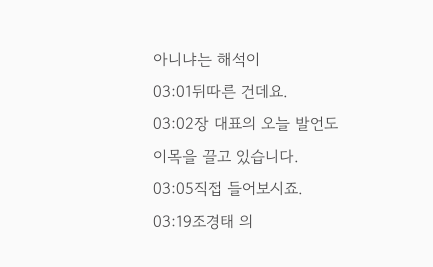아니냐는 해석이
03:01뒤따른 건데요.
03:02장 대표의 오늘 발언도 이목을 끌고 있습니다.
03:05직접 들어보시죠.
03:19조경태 의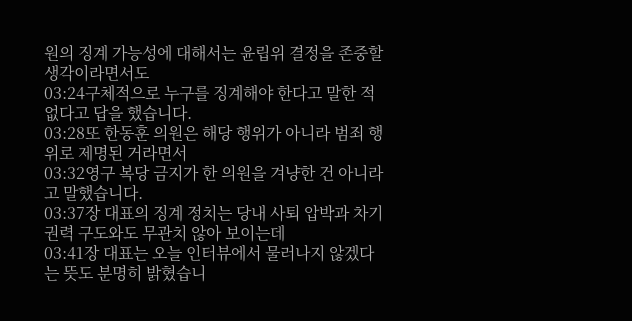원의 징계 가능성에 대해서는 윤립위 결정을 존중할 생각이라면서도
03:24구체적으로 누구를 징계해야 한다고 말한 적 없다고 답을 했습니다.
03:28또 한동훈 의원은 해당 행위가 아니라 범죄 행위로 제명된 거라면서
03:32영구 복당 금지가 한 의원을 겨냥한 건 아니라고 말했습니다.
03:37장 대표의 징계 정치는 당내 사퇴 압박과 차기 권력 구도와도 무관치 않아 보이는데
03:41장 대표는 오늘 인터뷰에서 물러나지 않겠다는 뜻도 분명히 밝혔습니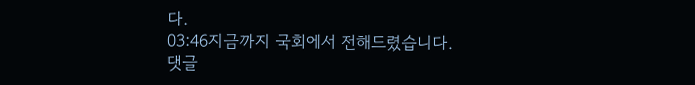다.
03:46지금까지 국회에서 전해드렸습니다.
댓글